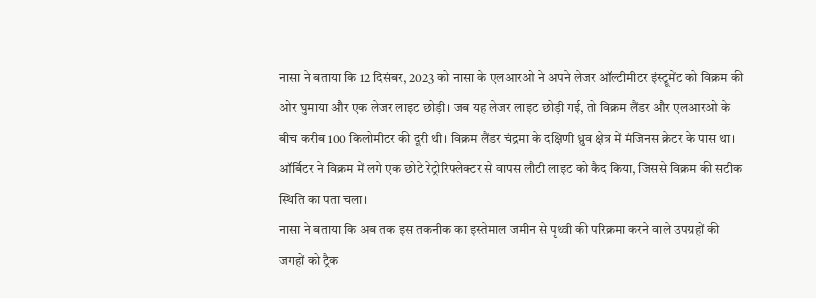नासा ने बताया कि 12 दिसंबर, 2023 को नासा के एलआरओ ने अपने लेजर ऑल्टीमीटर इंस्ट्रूमेंट को विक्रम की ओर घुमाया और एक लेजर लाइट छोड़ी। जब यह लेजर लाइट छोड़ी गई, तो विक्रम लैंडर और एलआरओ के बीच करीब 100 किलोमीटर की दूरी थी। विक्रम लैंडर चंद्रमा के दक्षिणी ध्रुव क्षेत्र में मंजिनस क्रेटर के पास था। ऑर्बिटर ने विक्रम में लगे एक छोटे रेट्रोरिफ्लेक्टर से वापस लौटी लाइट को कैद किया, जिससे विक्रम की सटीक स्थिति का पता चला।
नासा ने बताया कि अब तक इस तकनीक का इस्तेमाल जमीन से पृथ्वी की परिक्रमा करने वाले उपग्रहों की जगहों को ट्रैक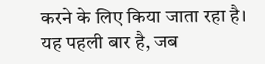करने के लिए किया जाता रहा है। यह पहली बार है, जब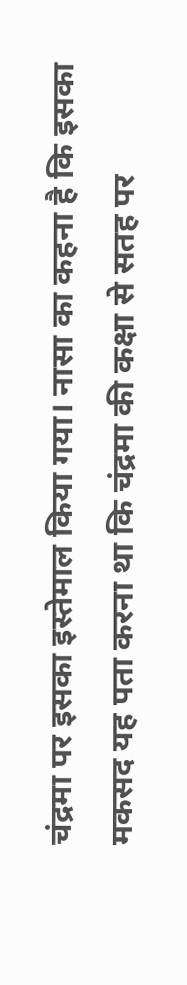चंद्रमा पर इसका इस्तेमाल किया गया। नासा का कहना है कि इसका मकसद यह पता करना था कि चंद्रमा की कक्षा से सतह पर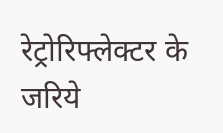रेट्रोरिफ्लेक्टर के जरिये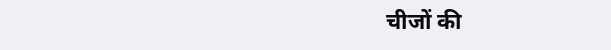चीजों की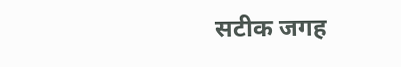सटीक जगह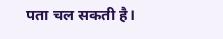पता चल सकती है।